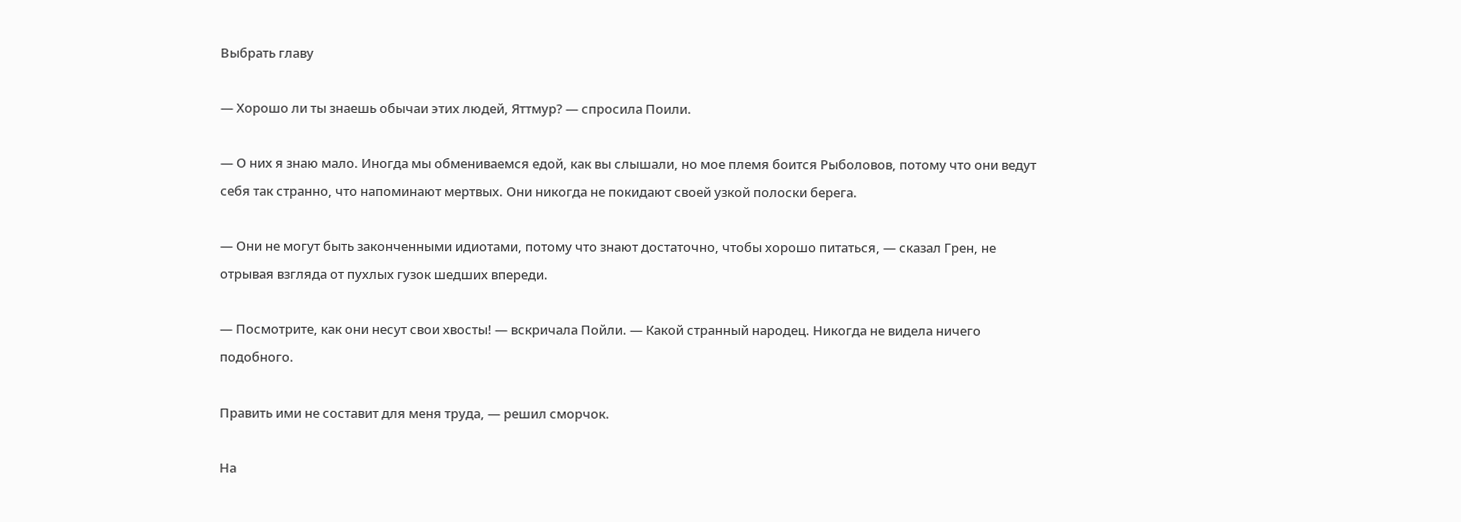Выбрать главу

— Хорошо ли ты знаешь обычаи этих людей, Яттмур? — спросила Поили.

— О них я знаю мало. Иногда мы обмениваемся едой, как вы слышали, но мое племя боится Рыболовов, потому что они ведут себя так странно, что напоминают мертвых. Они никогда не покидают своей узкой полоски берега.

— Они не могут быть законченными идиотами, потому что знают достаточно, чтобы хорошо питаться, — сказал Грен, не отрывая взгляда от пухлых гузок шедших впереди.

— Посмотрите, как они несут свои хвосты! — вскричала Пойли. — Какой странный народец. Никогда не видела ничего подобного.

Править ими не составит для меня труда, — решил сморчок.

На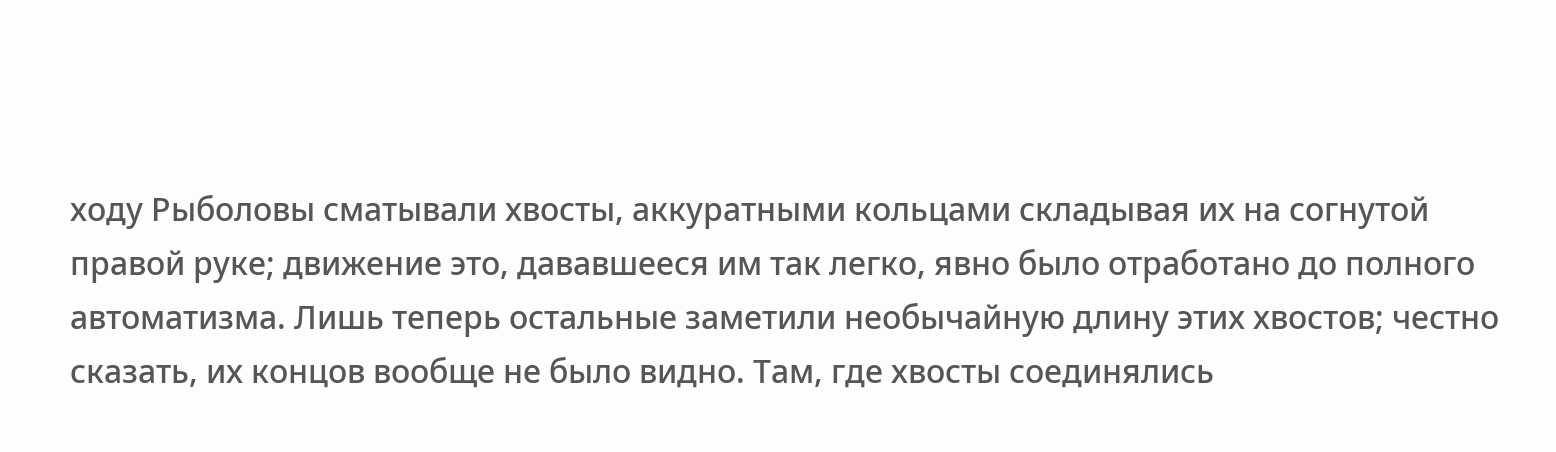ходу Рыболовы сматывали хвосты, аккуратными кольцами складывая их на согнутой правой руке; движение это, дававшееся им так легко, явно было отработано до полного автоматизма. Лишь теперь остальные заметили необычайную длину этих хвостов; честно сказать, их концов вообще не было видно. Там, где хвосты соединялись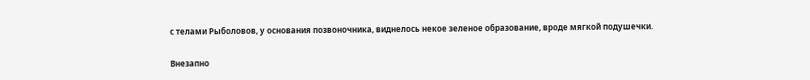с телами Рыболовов, у основания позвоночника, виднелось некое зеленое образование, вроде мягкой подушечки.

Внезапно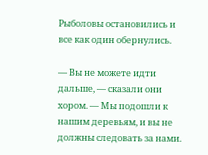Рыболовы остановились и все как один обернулись.

— Вы не можете идти дальше, — сказали они хором. — Мы подошли к нашим деревьям, и вы не должны следовать за нами.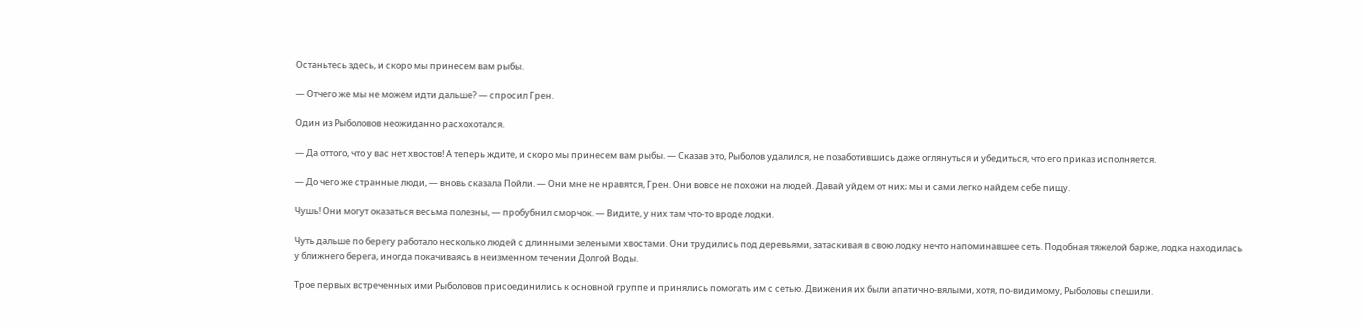Останьтесь здесь, и скоро мы принесем вам рыбы.

— Отчего же мы не можем идти дальше? — спросил Грен.

Один из Рыболовов неожиданно расхохотался.

— Да оттого, что у вас нет хвостов! А теперь ждите, и скоро мы принесем вам рыбы. — Сказав это, Рыболов удалился, не позаботившись даже оглянуться и убедиться, что его приказ исполняется.

— До чего же странные люди, — вновь сказала Пойли. — Они мне не нравятся, Грен. Они вовсе не похожи на людей. Давай уйдем от них; мы и сами легко найдем себе пищу.

Чушь! Они могут оказаться весьма полезны, — пробубнил сморчок. — Видите, у них там что-то вроде лодки.

Чуть дальше по берегу работало несколько людей с длинными зелеными хвостами. Они трудились под деревьями, затаскивая в свою лодку нечто напоминавшее сеть. Подобная тяжелой барже, лодка находилась у ближнего берега, иногда покачиваясь в неизменном течении Долгой Воды.

Трое первых встреченных ими Рыболовов присоединились к основной группе и принялись помогать им с сетью. Движения их были апатично-вялыми, хотя, по-видимому, Рыболовы спешили.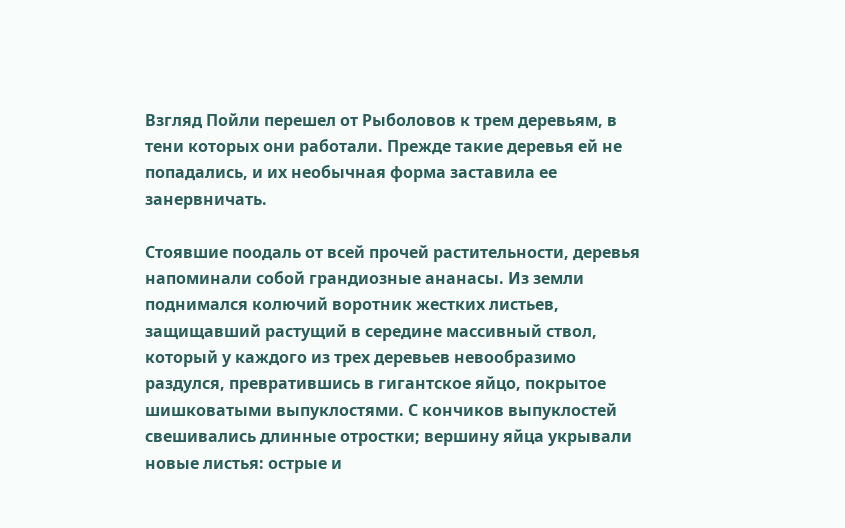Взгляд Пойли перешел от Рыболовов к трем деревьям, в тени которых они работали. Прежде такие деревья ей не попадались, и их необычная форма заставила ее занервничать.

Стоявшие поодаль от всей прочей растительности, деревья напоминали собой грандиозные ананасы. Из земли поднимался колючий воротник жестких листьев, защищавший растущий в середине массивный ствол, который у каждого из трех деревьев невообразимо раздулся, превратившись в гигантское яйцо, покрытое шишковатыми выпуклостями. С кончиков выпуклостей свешивались длинные отростки; вершину яйца укрывали новые листья: острые и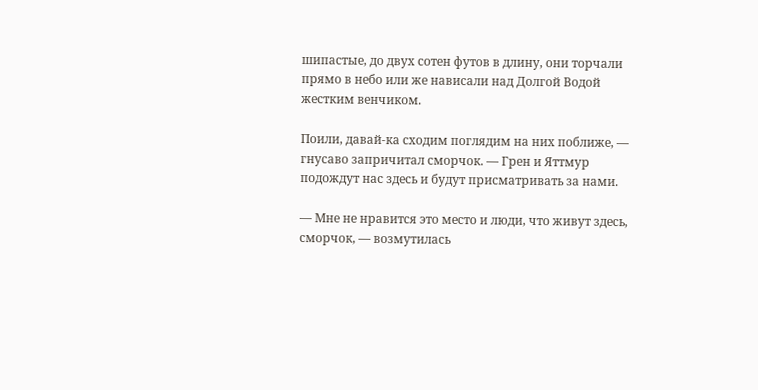шипастые, до двух сотен футов в длину, они торчали прямо в небо или же нависали над Долгой Водой жестким венчиком.

Поили, давай-ка сходим поглядим на них поближе, — гнусаво запричитал сморчок. — Грен и Яттмур подождут нас здесь и будут присматривать за нами.

— Мне не нравится это место и люди, что живут здесь, сморчок, — возмутилась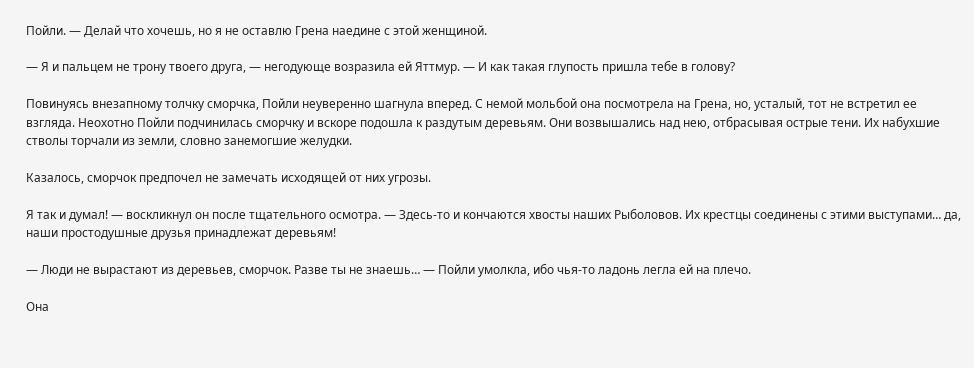Пойли. — Делай что хочешь, но я не оставлю Грена наедине с этой женщиной.

— Я и пальцем не трону твоего друга, — негодующе возразила ей Яттмур. — И как такая глупость пришла тебе в голову?

Повинуясь внезапному толчку сморчка, Пойли неуверенно шагнула вперед. С немой мольбой она посмотрела на Грена, но, усталый, тот не встретил ее взгляда. Неохотно Пойли подчинилась сморчку и вскоре подошла к раздутым деревьям. Они возвышались над нею, отбрасывая острые тени. Их набухшие стволы торчали из земли, словно занемогшие желудки.

Казалось, сморчок предпочел не замечать исходящей от них угрозы.

Я так и думал! — воскликнул он после тщательного осмотра. — Здесь-то и кончаются хвосты наших Рыболовов. Их крестцы соединены с этими выступами… да, наши простодушные друзья принадлежат деревьям!

— Люди не вырастают из деревьев, сморчок. Разве ты не знаешь… — Пойли умолкла, ибо чья-то ладонь легла ей на плечо.

Она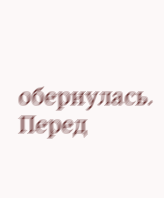обернулась. Перед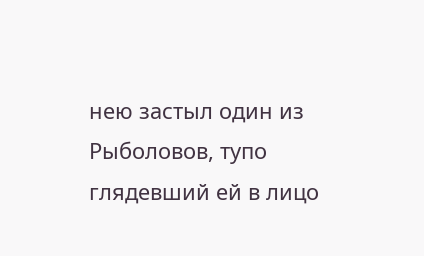нею застыл один из Рыболовов, тупо глядевший ей в лицо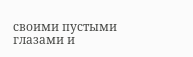своими пустыми глазами и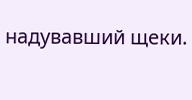надувавший щеки.